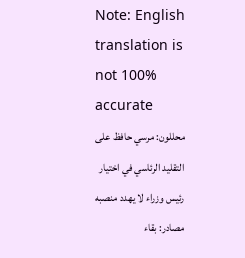Note: English translation is not 100% accurate
محللون: مرسي حافظ على التقليد الرئاسي في اختيار رئيس وزراء لا يهدد منصبه
مصادر: بقاء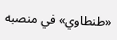«طنطاوي» في منصبه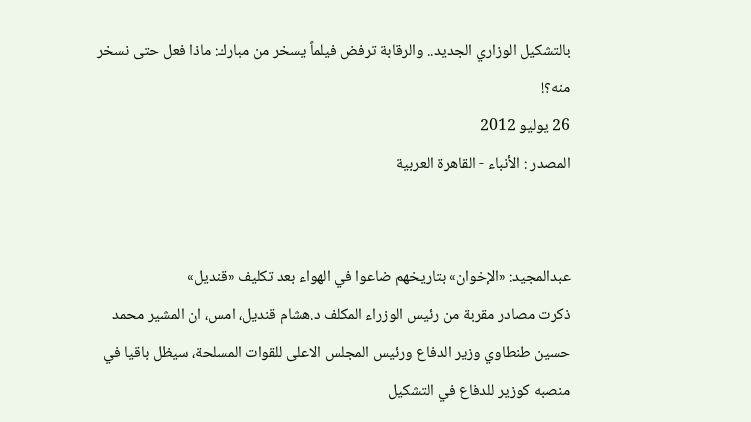بالتشكيل الوزاري الجديد.. والرقابة ترفض فيلماً يسخر من مبارك: ماذا فعل حتى نسخر منه؟!
26 يوليو 2012
المصدر : الأنباء - القاهرة العربية


عبدالمجيد: «الإخوان» بتاريخهم ضاعوا في الهواء بعد تكليف «قنديل»
ذكرت مصادر مقربة من رئيس الوزراء المكلف د.هشام قنديل، امس، ان المشير محمد حسين طنطاوي وزير الدفاع ورئيس المجلس الاعلى للقوات المسلحة، سيظل باقيا في منصبه كوزير للدفاع في التشكيل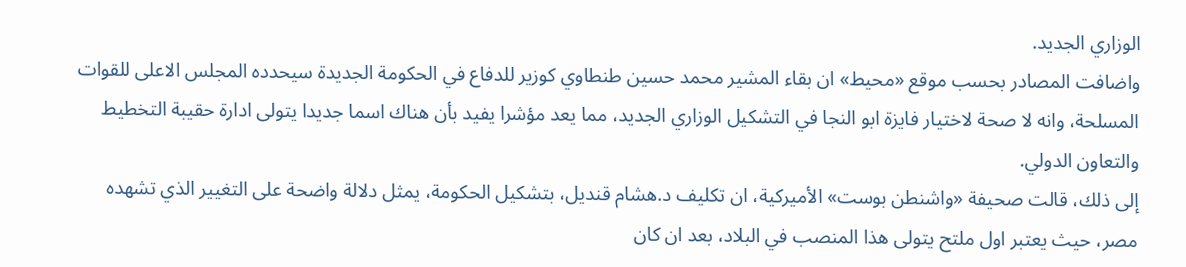الوزاري الجديد.
واضافت المصادر بحسب موقع «محيط» ان بقاء المشير محمد حسين طنطاوي كوزير للدفاع في الحكومة الجديدة سيحدده المجلس الاعلى للقوات المسلحة، وانه لا صحة لاختيار فايزة ابو النجا في التشكيل الوزاري الجديد، مما يعد مؤشرا يفيد بأن هناك اسما جديدا يتولى ادارة حقيبة التخطيط والتعاون الدولي.
إلى ذلك، قالت صحيفة «واشنطن بوست» الأميركية، ان تكليف د.هشام قنديل، بتشكيل الحكومة، يمثل دلالة واضحة على التغيير الذي تشهده مصر، حيث يعتبر اول ملتح يتولى هذا المنصب في البلاد، بعد ان كان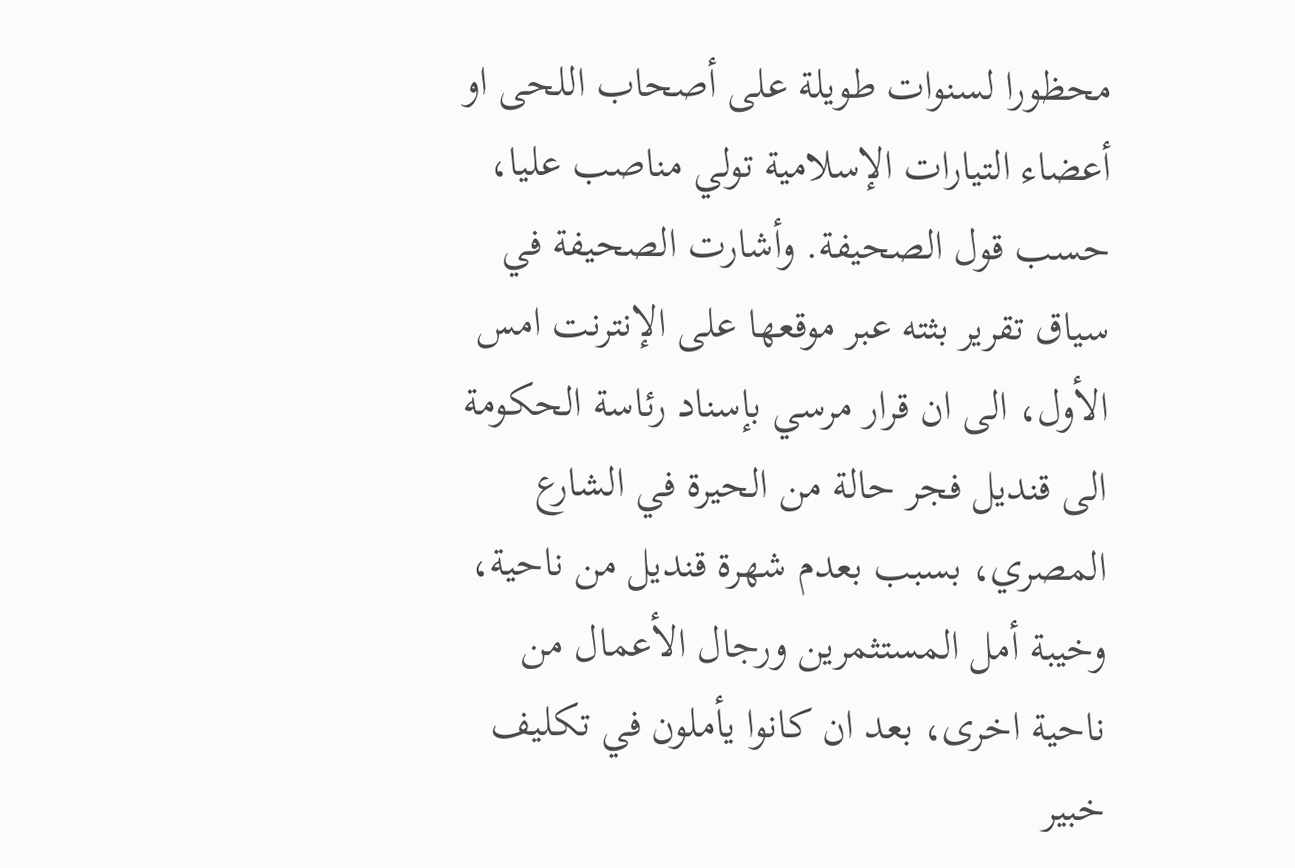محظورا لسنوات طويلة على أصحاب اللحى او أعضاء التيارات الإسلامية تولي مناصب عليا، حسب قول الصحيفة. وأشارت الصحيفة في سياق تقرير بثته عبر موقعها على الإنترنت امس الأول، الى ان قرار مرسي بإسناد رئاسة الحكومة الى قنديل فجر حالة من الحيرة في الشارع المصري، بسبب بعدم شهرة قنديل من ناحية، وخيبة أمل المستثمرين ورجال الأعمال من ناحية اخرى، بعد ان كانوا يأملون في تكليف خبير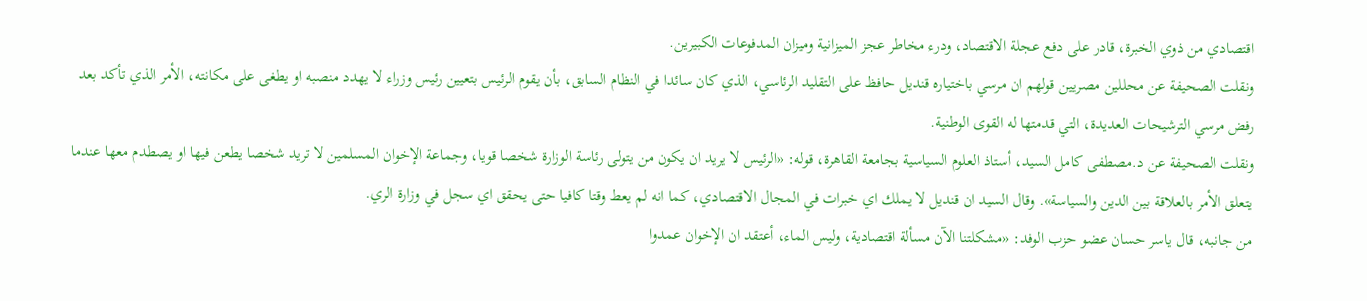اقتصادي من ذوي الخبرة، قادر على دفع عجلة الاقتصاد، ودرء مخاطر عجز الميزانية وميزان المدفوعات الكبيرين.
ونقلت الصحيفة عن محللين مصريين قولهم ان مرسي باختياره قنديل حافظ على التقليد الرئاسي، الذي كان سائدا في النظام السابق، بأن يقوم الرئيس بتعيين رئيس وزراء لا يهدد منصبه او يطغى على مكانته، الأمر الذي تأكد بعد رفض مرسي الترشيحات العديدة، التي قدمتها له القوى الوطنية.
ونقلت الصحيفة عن د.مصطفى كامل السيد، أستاذ العلوم السياسية بجامعة القاهرة، قوله: «الرئيس لا يريد ان يكون من يتولى رئاسة الوزارة شخصا قويا، وجماعة الإخوان المسلمين لا تريد شخصا يطعن فيها او يصطدم معها عندما يتعلق الأمر بالعلاقة بين الدين والسياسة». وقال السيد ان قنديل لا يملك اي خبرات في المجال الاقتصادي، كما انه لم يعط وقتا كافيا حتى يحقق اي سجل في وزارة الري.
من جانبه، قال ياسر حسان عضو حزب الوفد: «مشكلتنا الآن مسألة اقتصادية، وليس الماء، أعتقد ان الإخوان عمدوا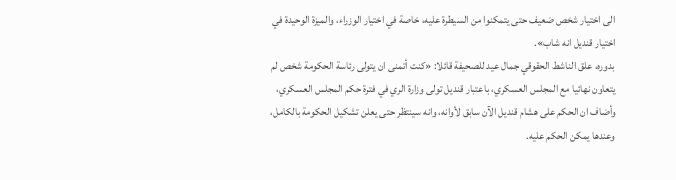الى اختيار شخص ضعيف حتى يتمكنوا من السيطرة عليه، خاصة في اختيار الوزراء، والميزة الوحيدة في اختيار قنديل انه شاب».
بدوره، علق الناشط الحقوقي جمال عيد للصحيفة قائلا: «كنت أتمنى ان يتولى رئاسة الحكومة شخص لم يتعاون نهائيا مع المجلس العسكري، باعتبار قنديل تولى وزارة الري في فترة حكم المجلس العسكري، وأضاف ان الحكم على هشام قنديل الآن سابق لأوانه، وانه سينتظر حتى يعلن تشكيل الحكومة بالكامل، وعندها يمكن الحكم عليه.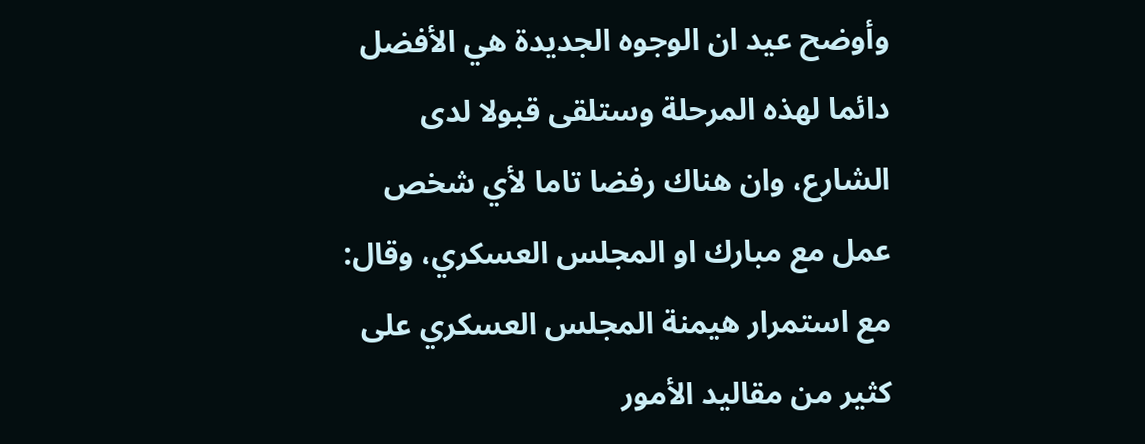وأوضح عيد ان الوجوه الجديدة هي الأفضل دائما لهذه المرحلة وستلقى قبولا لدى الشارع، وان هناك رفضا تاما لأي شخص عمل مع مبارك او المجلس العسكري، وقال: مع استمرار هيمنة المجلس العسكري على كثير من مقاليد الأمور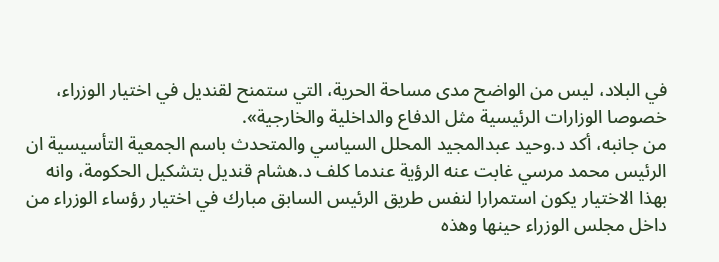في البلاد، ليس من الواضح مدى مساحة الحرية، التي ستمنح لقنديل في اختيار الوزراء، خصوصا الوزارات الرئيسية مثل الدفاع والداخلية والخارجية».
من جانبه، أكد د.وحيد عبدالمجيد المحلل السياسي والمتحدث باسم الجمعية التأسيسية ان الرئيس محمد مرسي غابت عنه الرؤية عندما كلف د.هشام قنديل بتشكيل الحكومة، وانه بهذا الاختيار يكون استمرارا لنفس طريق الرئيس السابق مبارك في اختيار رؤساء الوزراء من داخل مجلس الوزراء حينها وهذه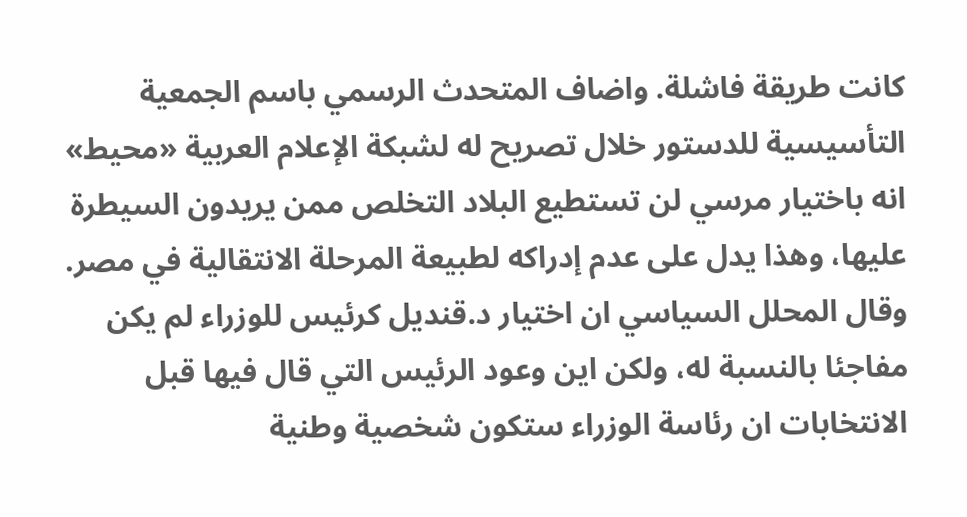كانت طريقة فاشلة. واضاف المتحدث الرسمي باسم الجمعية التأسيسية للدستور خلال تصريح له لشبكة الإعلام العربية «محيط» انه باختيار مرسي لن تستطيع البلاد التخلص ممن يريدون السيطرة عليها، وهذا يدل على عدم إدراكه لطبيعة المرحلة الانتقالية في مصر.
وقال المحلل السياسي ان اختيار د.قنديل كرئيس للوزراء لم يكن مفاجئا بالنسبة له، ولكن اين وعود الرئيس التي قال فيها قبل الانتخابات ان رئاسة الوزراء ستكون شخصية وطنية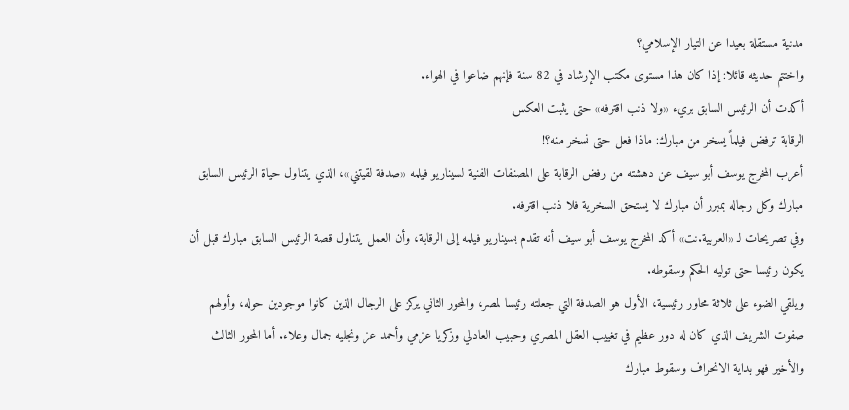مدنية مستقلة بعيدا عن التيار الإسلامي؟
واختتم حديثه قائلا: إذا كان هذا مستوى مكتب الإرشاد في 82 سنة فإنهم ضاعوا في الهواء.
أكدت أن الرئيس السابق بريء «ولا ذنب اقترفه» حتى يثبت العكس
الرقابة ترفض فيلماً يسخر من مبارك: ماذا فعل حتى نسخر منه؟!
أعرب المخرج يوسف أبو سيف عن دهشته من رفض الرقابة على المصنفات الفنية لسيناريو فيلمه «صدفة لقيتني»، الذي يتناول حياة الرئيس السابق مبارك وكل رجاله بمبرر أن مبارك لا يستحق السخرية فلا ذنب اقترفه.
وفي تصريحات لـ «العربية.نت» أكد المخرج يوسف أبو سيف أنه تقدم بسيناريو فيلمه إلى الرقابة، وأن العمل يتناول قصة الرئيس السابق مبارك قبل أن يكون رئيسا حتى توليه الحكم وسقوطه.
ويلقي الضوء على ثلاثة محاور رئيسية، الأول هو الصدفة التي جعلته رئيسا لمصر، والمحور الثاني يركز على الرجال الذين كانوا موجودين حوله، وأولهم صفوت الشريف الذي كان له دور عظيم في تغييب العقل المصري وحبيب العادلي وزكريا عزمي وأحمد عز ونجليه جمال وعلاء. أما المحور الثالث والأخير فهو بداية الانحراف وسقوط مبارك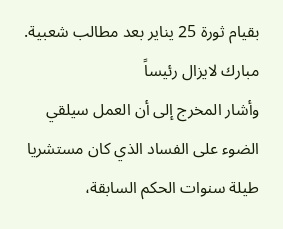بقيام ثورة 25 يناير بعد مطالب شعبية.
مبارك لايزال رئيساً
وأشار المخرج إلى أن العمل سيلقي الضوء على الفساد الذي كان مستشريا طيلة سنوات الحكم السابقة،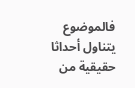فالموضوع يتناول أحداثا حقيقية من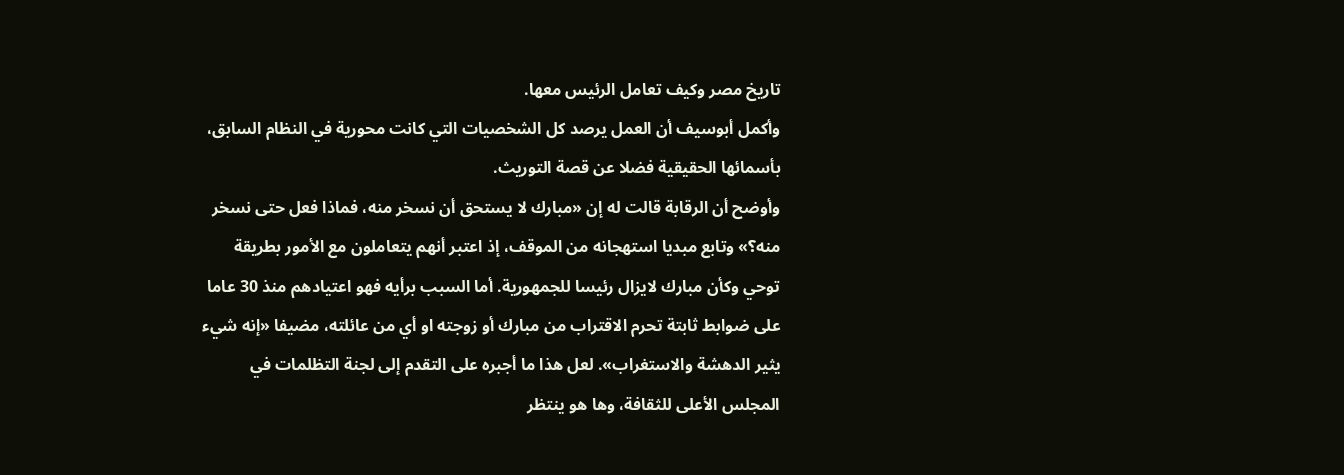تاريخ مصر وكيف تعامل الرئيس معها.
وأكمل أبوسيف أن العمل يرصد كل الشخصيات التي كانت محورية في النظام السابق، بأسمائها الحقيقية فضلا عن قصة التوريث.
وأوضح أن الرقابة قالت له إن «مبارك لا يستحق أن نسخر منه، فماذا فعل حتى نسخر منه؟» وتابع مبديا استهجانه من الموقف، إذ اعتبر أنهم يتعاملون مع الأمور بطريقة توحي وكأن مبارك لايزال رئيسا للجمهورية. أما السبب برأيه فهو اعتيادهم منذ 30 عاما على ضوابط ثابتة تحرم الاقتراب من مبارك أو زوجته او أي من عائلته، مضيفا «إنه شيء يثير الدهشة والاستغراب». لعل هذا ما أجبره على التقدم إلى لجنة التظلمات في المجلس الأعلى للثقافة، وها هو ينتظر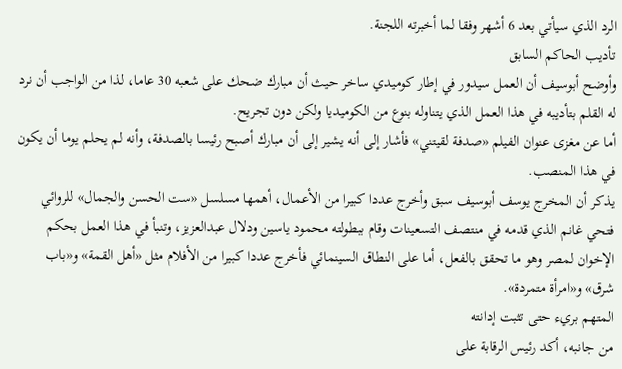الرد الذي سيأتي بعد 6 أشهر وفقا لما أخبرته اللجنة.
تأديب الحاكم السابق
وأوضح أبوسيف أن العمل سيدور في إطار كوميدي ساخر حيث أن مبارك ضحك على شعبه 30 عاما، لذا من الواجب أن نرد له القلم بتأديبه في هذا العمل الذي يتناوله بنوع من الكوميديا ولكن دون تجريح.
أما عن مغزى عنوان الفيلم «صدفة لقيتني» فأشار إلى أنه يشير إلى أن مبارك أصبح رئيسا بالصدفة، وأنه لم يحلم يوما أن يكون في هذا المنصب.
يذكر أن المخرج يوسف أبوسيف سبق وأخرج عددا كبيرا من الأعمال، أهمها مسلسل «ست الحسن والجمال» للروائي فتحي غانم الذي قدمه في منتصف التسعينات وقام ببطولته محمود ياسين ودلال عبدالعزيز، وتنبأ في هذا العمل بحكم الإخوان لمصر وهو ما تحقق بالفعل، أما على النطاق السينمائي فأخرج عددا كبيرا من الأفلام مثل «أهل القمة» و«باب شرق» و«امرأة متمردة».
المتهم بريء حتى تثبت إدانته
من جانبه، أكد رئيس الرقابة على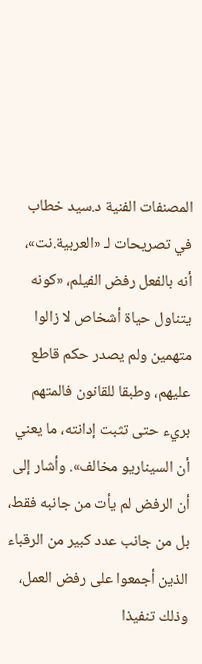المصنفات الفنية د.سيد خطاب في تصريحات لـ «العربية.نت»، أنه بالفعل رفض الفيلم، «كونه يتناول حياة أشخاص لا زالوا متهمين ولم يصدر حكم قاطع عليهم، وطبقا للقانون فالمتهم بريء حتى تثبت إدانته، ما يعني أن السيناريو مخالف». وأشار إلى أن الرفض لم يأت من جانبه فقط، بل من جانب عدد كبير من الرقباء الذين أجمعوا على رفض العمل، وذلك تنفيذا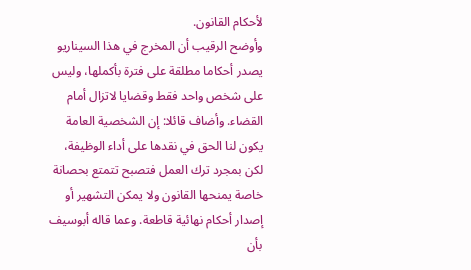لأحكام القانون.
وأوضح الرقيب أن المخرج في هذا السيناريو يصدر أحكاما مطلقة على فترة بأكملها، وليس على شخص واحد فقط وقضايا لاتزال أمام القضاء. وأضاف قائلا: إن الشخصية العامة يكون لنا الحق في نقدها على أداء الوظيفة، لكن بمجرد ترك العمل فتصبح تتمتع بحصانة خاصة يمنحها القانون ولا يمكن التشهير أو إصدار أحكام نهائية قاطعة. وعما قاله أبوسيف بأن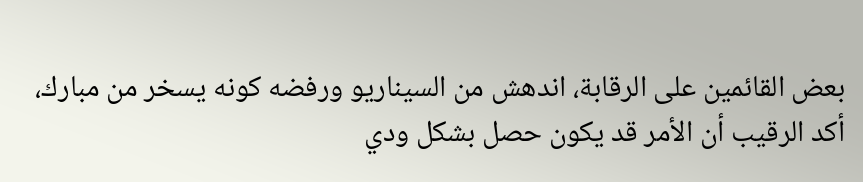بعض القائمين على الرقابة، اندهش من السيناريو ورفضه كونه يسخر من مبارك، أكد الرقيب أن الأمر قد يكون حصل بشكل ودي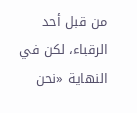من قبل أحد الرقباء، لكن في النهاية «نحن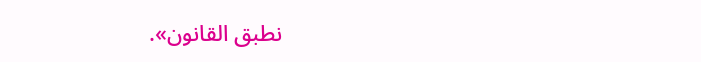نطبق القانون».